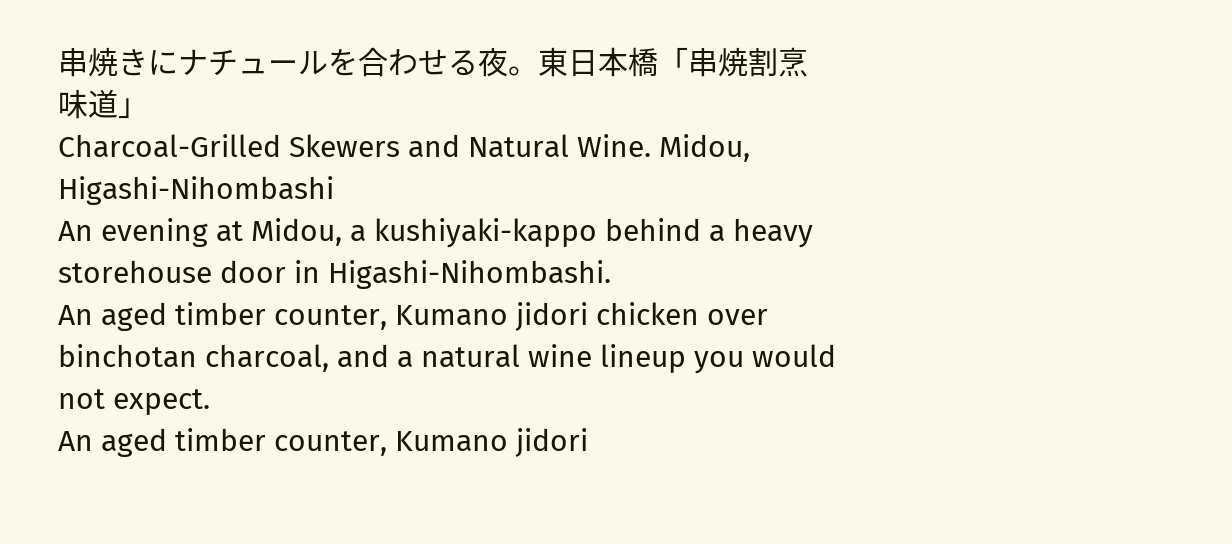串焼きにナチュールを合わせる夜。東日本橋「串焼割烹 味道」
Charcoal-Grilled Skewers and Natural Wine. Midou, Higashi-Nihombashi
An evening at Midou, a kushiyaki-kappo behind a heavy storehouse door in Higashi-Nihombashi.
An aged timber counter, Kumano jidori chicken over binchotan charcoal, and a natural wine lineup you would not expect.
An aged timber counter, Kumano jidori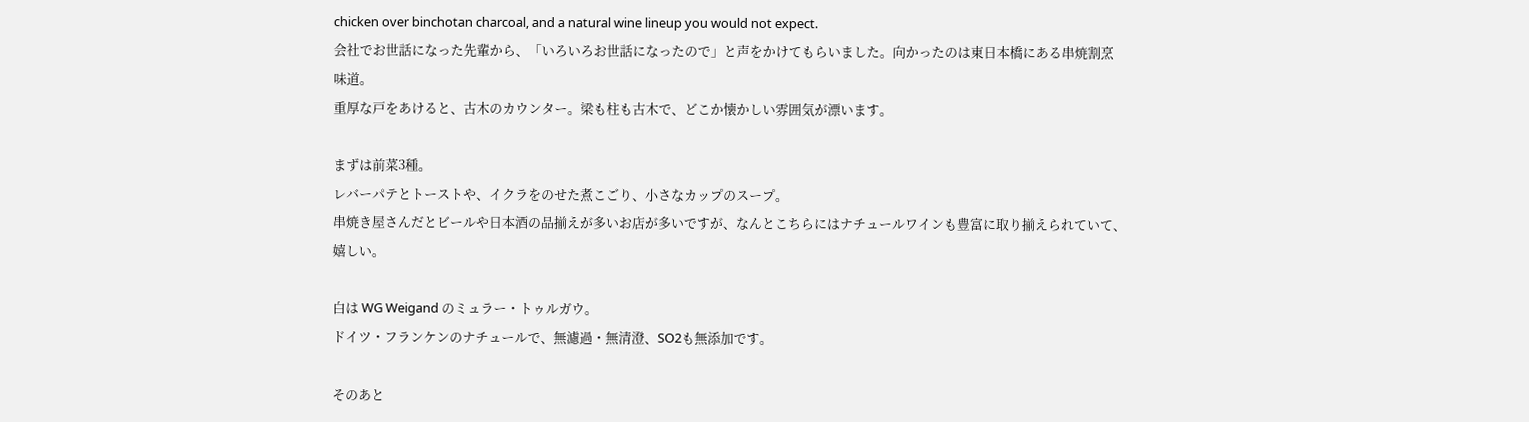chicken over binchotan charcoal, and a natural wine lineup you would not expect.
会社でお世話になった先輩から、「いろいろお世話になったので」と声をかけてもらいました。向かったのは東日本橋にある串焼割烹 味道。
重厚な戸をあけると、古木のカウンター。梁も柱も古木で、どこか懐かしい雰囲気が漂います。

まずは前菜3種。
レバーパテとトーストや、イクラをのせた煮こごり、小さなカップのスープ。
串焼き屋さんだとビールや日本酒の品揃えが多いお店が多いですが、なんとこちらにはナチュールワインも豊富に取り揃えられていて、嬉しい。

白は WG Weigand のミュラー・トゥルガウ。
ドイツ・フランケンのナチュールで、無濾過・無清澄、SO2も無添加です。

そのあと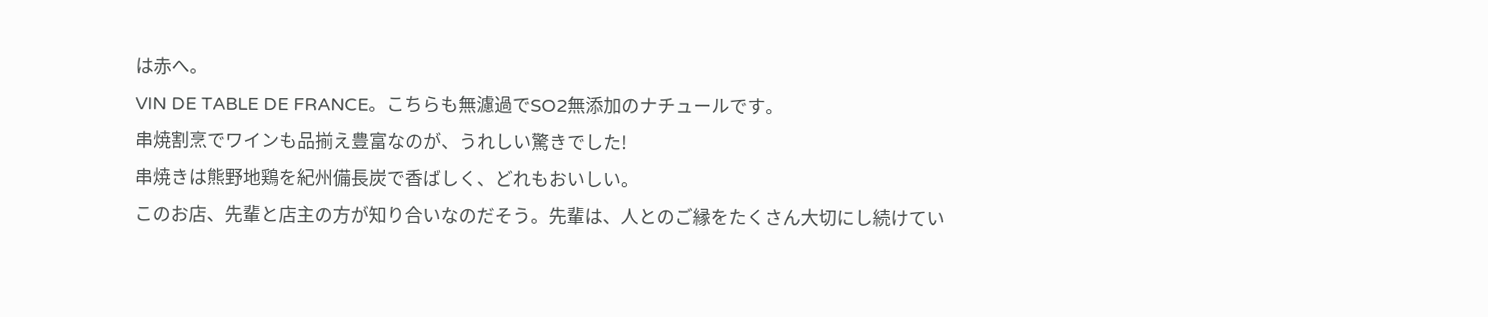は赤へ。
VIN DE TABLE DE FRANCE。こちらも無濾過でSO2無添加のナチュールです。
串焼割烹でワインも品揃え豊富なのが、うれしい驚きでした!
串焼きは熊野地鶏を紀州備長炭で香ばしく、どれもおいしい。
このお店、先輩と店主の方が知り合いなのだそう。先輩は、人とのご縁をたくさん大切にし続けてい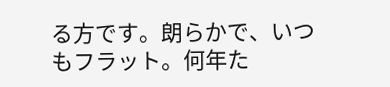る方です。朗らかで、いつもフラット。何年た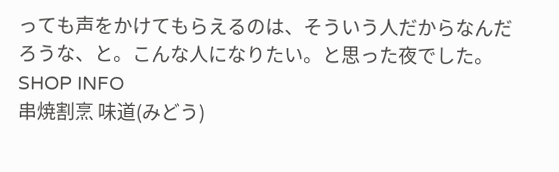っても声をかけてもらえるのは、そういう人だからなんだろうな、と。こんな人になりたい。と思った夜でした。
SHOP INFO
串焼割烹 味道(みどう)